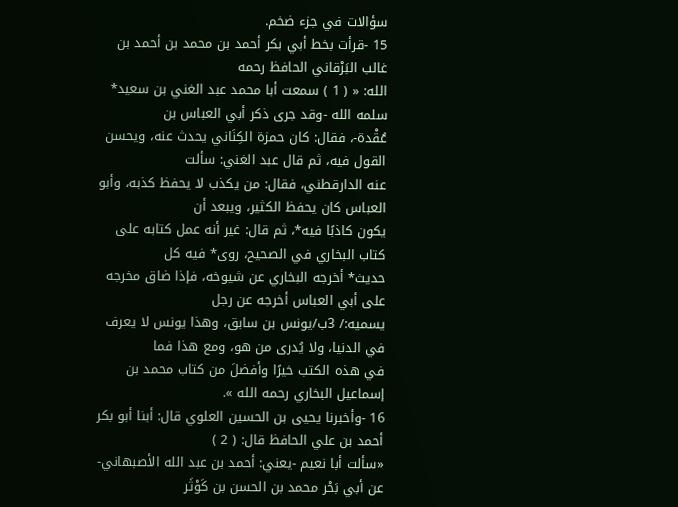سؤالات في جزء ضخم.
15 -قرأت بخط أبي بكر أحمد بن محمد بن أحمد بن غالب البَرْقاني الحافظ رحمه
الله: « ( 1 ) سمعت أبا محمد عبد الغني بن سعيد* سلمه الله -وقد جرى ذكر أبي العباس بن
عُقْدة-، فقال: كان حمزة الكِنَاني يحدث عنه، ويحسن القول فيه، ثم قال عبد الغني: سألت
عنه الدارقطني، فقال: من يكذب لا يحفظ كذبه، وأبو العباس كان يحفظ الكثير، ويبعد أن
يكون كاذبًا فيه*، ثم قال: غير أنه عمل كتابه على كتاب البخاري في الصحيح، روى* فيه كل
حديث* أخرجه البخاري عن شيوخه، فإذا ضاق مخرجه على أبي العباس أخرجه عن رجل
يسميه:/ 3ب/يونس بن سابق، وهذا يونس لا يعرف في الدنيا، ولا يُدرى من هو، ومع هذا فما
في هذه الكتب خيرًا وأفضلَ من كتاب محمد بن إسماعيل البخاري رحمه الله ».
16 -وأخبرنا يحيى بن الحسين العلوي قال: أبنا أبو بكر أحمد بن علي الحافظ قال: ( 2 )
«سألت أبا نعيم -يعني: أحمد بن عبد الله الأصبهاني- عن أبي بَحْر محمد بن الحسن بن كَوْثَر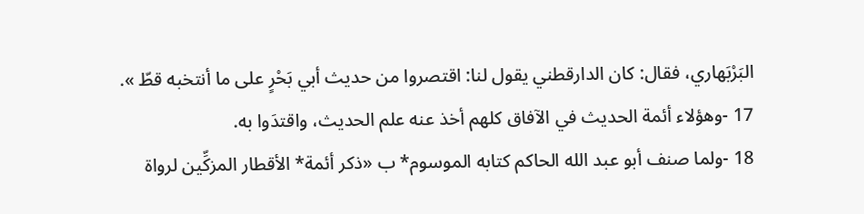البَرْبَهاري، فقال: كان الدارقطني يقول لنا: اقتصروا من حديث أبي بَحْرٍ على ما أنتخبه قطّ ».
17 -وهؤلاء أئمة الحديث في الآفاق كلهم أخذ عنه علم الحديث، واقتدَوا به.
18 -ولما صنف أبو عبد الله الحاكم كتابه الموسوم* ب «ذكر أئمة* الأقطار المزكِّين لرواة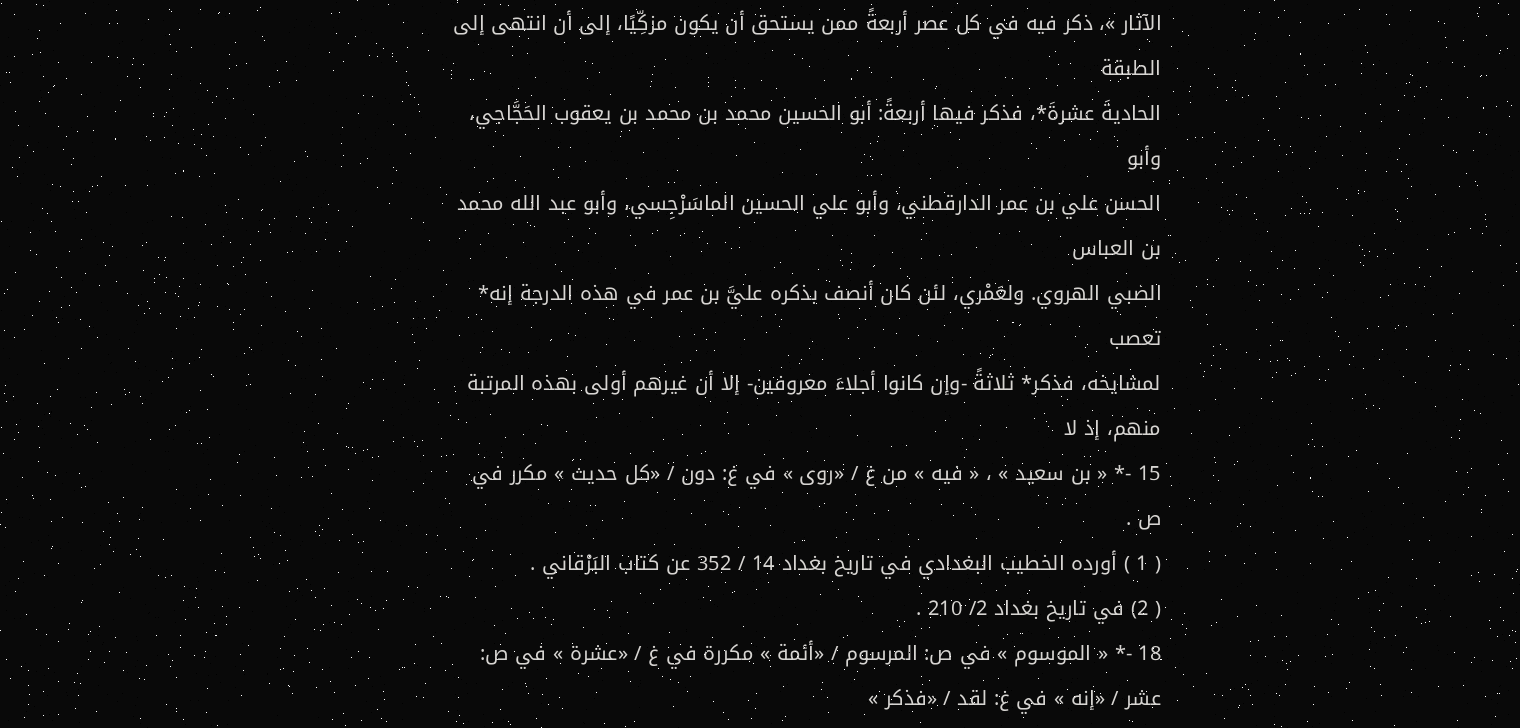الآثار »، ذكر فيه في كل عصر أربعةً ممن يستحق أن يكون مزكِّيًا، إلى أن انتهى إلى الطبقة
الحاديةَ عشرةَ*، فذكر فيها أربعةً: أبو الحسين محمد بن محمد بن يعقوب الحَجَّاجي، وأبو
الحسن علي بن عمر الدارقطني، وأبو علي الحسين الماسَرْجِسي، وأبو عبد الله محمد بن العباس
الضبي الهروي. ولعَمْري، لئن كان أنصف بذكره عليَّ بن عمر في هذه الدرجة إنه* تعصب
لمشايخه، فذكر* ثلاثةً -وإن كانوا أجلاءَ معروفين- إلا أن غيرهم أولى بهذه المرتبة منهم، إذ لا
15 -* « بن سعيد » ، « فيه » من غ / «روى » في غ: دون / «كل حديث » مكرر في ص .
( 1 ) أورده الخطيب البغدادي في تاريخ بغداد 14 / 352 عن كتاب البَرْقاني .
( 2) في تاريخ بغداد 2/ 210 .
18 -* « الموسوم » في ص: المرسوم / «أئمة » مكررة في غ / «عشرة » في ص: عشر / «إنه » في غ: لقد / «فذكر »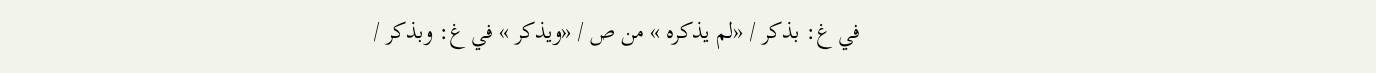في غ: بذكر / «لم يذكره » من ص / «ويذكر » في غ: وبذكر /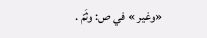«وغير » في ص: وثَمّ .